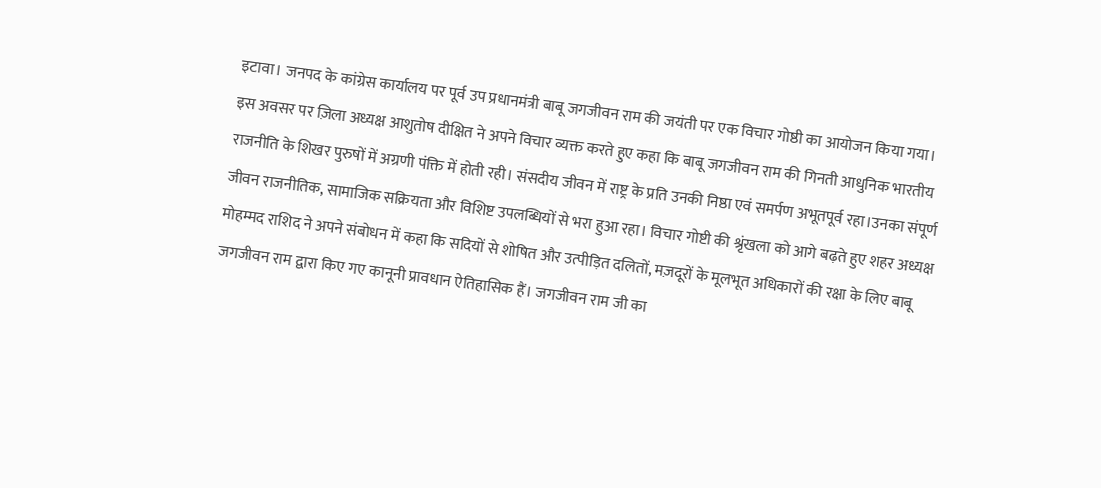इटावा। जनपद के कांग्रेस कार्यालय पर पूर्व उप प्रधानमंत्री बाबू जगजीवन राम की जयंती पर एक विचार गोष्ठी का आयोजन किया गया। इस अवसर पर ज़िला अध्यक्ष आशुतोष दीक्षित ने अपने विचार व्यक्त करते हुए कहा कि बाबू जगजीवन राम की गिनती आधुनिक भारतीय राजनीति के शिखर पुरुषों में अग्रणी पंक्ति में होती रही। संसदीय जीवन में राष्ट्र के प्रति उनकी निष्ठा एवं समर्पण अभूतपूर्व रहा।उनका संपूर्ण जीवन राजनीतिक, सामाजिक सक्रियता और विशिष्ट उपलब्धियों से भरा हुआ रहा। विचार गोष्टी की श्रृंखला को आगे बढ़ते हुए शहर अध्यक्ष मोहम्मद राशिद ने अपने संबोधन में कहा कि सदियों से शोषित और उत्पीड़ित दलितों, मज़दूरों के मूलभूत अधिकारों की रक्षा के लिए बाबू जगजीवन राम द्वारा किए गए कानूनी प्रावधान ऐतिहासिक हैं। जगजीवन राम जी का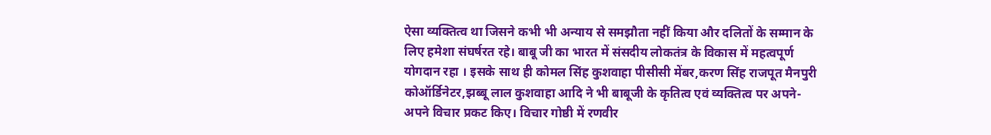ऐसा व्यक्तित्व था जिसने कभी भी अन्याय से समझौता नहीं किया और दलितों के सम्मान के लिए हमेशा संघर्षरत रहे। बाबू जी का भारत में संसदीय लोकतंत्र के विकास में महत्वपूर्ण योगदान रहा । इसके साथ ही कोमल सिंह कुशवाहा पीसीसी मेंबर,करण सिंह राजपूत मैनपुरी कोऑर्डिनेटर,झब्बू लाल कुशवाहा आदि ने भी बाबूजी के कृतित्व एवं व्यक्तित्व पर अपने-अपने विचार प्रकट किए। विचार गोष्ठी में रणवीर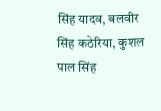सिंह यादव, बलवीर सिंह कठेरिया, कुशल पाल सिंह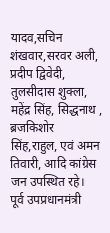यादव,सचिन शंखवार,सरवर अली, प्रदीप द्विवेदी, तुलसीदास शुक्ला, महेंद्र सिंह, सिद्धनाथ , ब्रजकिशोर सिंह,राहुल, एवं अमन तिवारी, आदि कांग्रेस जन उपस्थित रहे।
पूर्व उपप्रधानमंत्री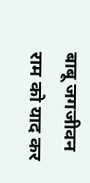बाबू जगजीवन राम को याद कर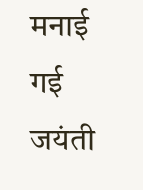मनाई गई जयंती